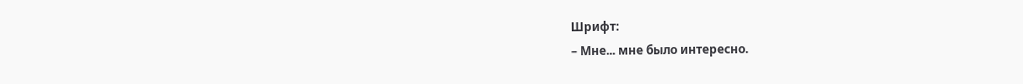Шрифт:
– Мне... мне было интересно.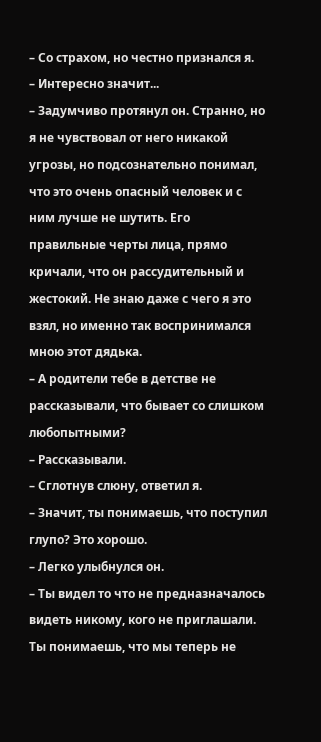– Со страхом, но честно признался я.
– Интересно значит...
– Задумчиво протянул он. Странно, но я не чувствовал от него никакой угрозы, но подсознательно понимал, что это очень опасный человек и с ним лучше не шутить. Его правильные черты лица, прямо кричали, что он рассудительный и жестокий. Не знаю даже с чего я это взял, но именно так воспринимался мною этот дядька.
– А родители тебе в детстве не рассказывали, что бывает со слишком любопытными?
– Рассказывали.
– Сглотнув слюну, ответил я.
– Значит, ты понимаешь, что поступил глупо? Это хорошо.
– Легко улыбнулся он.
– Ты видел то что не предназначалось видеть никому, кого не приглашали. Ты понимаешь, что мы теперь не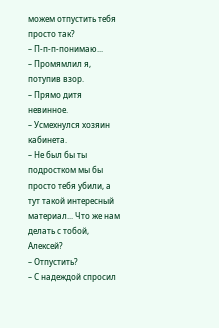можем отпустить тебя просто так?
– П-п-п-понимаю...
– Промямлил я, потупив взор.
– Прямо дитя невинное.
– Усмехнулся хозяин кабинета.
– Не был бы ты подростком мы бы просто тебя убили, а тут такой интересный материал... Что же нам делать с тобой, Алексей?
– Отпустить?
– С надеждой спросил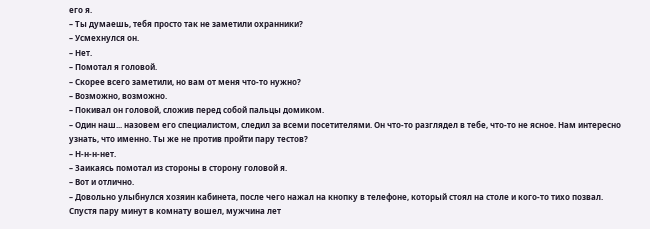его я.
– Ты думаешь, тебя просто так не заметили охранники?
– Усмехнулся он.
– Нет.
– Помотал я головой.
– Скорее всего заметили, но вам от меня что-то нужно?
– Возможно, возможно.
– Покивал он головой, сложив перед собой пальцы домиком.
– Один наш... назовем его специалистом, следил за всеми посетителями. Он что-то разглядел в тебе, что-то не ясное. Нам интересно узнать, что именно. Ты же не против пройти пару тестов?
– Н-н-н-нет.
– Заикаясь помотал из стороны в сторону головой я.
– Вот и отлично.
– Довольно улыбнулся хозяин кабинета, после чего нажал на кнопку в телефоне, который стоял на столе и кого-то тихо позвал.
Спустя пару минут в комнату вошел, мужчина лет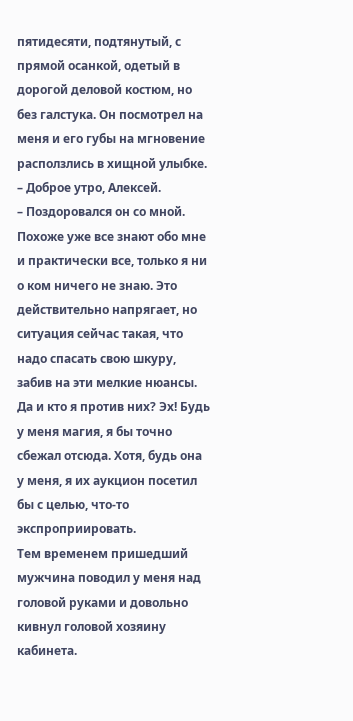пятидесяти, подтянутый, с прямой осанкой, одетый в дорогой деловой костюм, но без галстука. Он посмотрел на меня и его губы на мгновение расползлись в хищной улыбке.
– Доброе утро, Алексей.
– Поздоровался он со мной.
Похоже уже все знают обо мне и практически все, только я ни о ком ничего не знаю. Это действительно напрягает, но ситуация сейчас такая, что надо спасать свою шкуру, забив на эти мелкие нюансы. Да и кто я против них? Эх! Будь у меня магия, я бы точно сбежал отсюда. Хотя, будь она у меня, я их аукцион посетил бы с целью, что-то экспроприировать.
Тем временем пришедший мужчина поводил у меня над головой руками и довольно кивнул головой хозяину кабинета.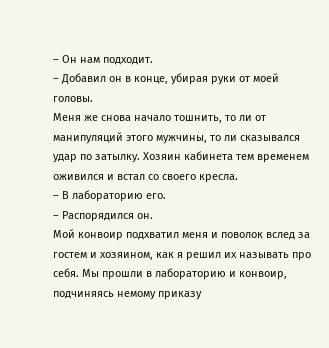– Он нам подходит.
– Добавил он в конце, убирая руки от моей головы.
Меня же снова начало тошнить, то ли от манипуляций этого мужчины, то ли сказывался удар по затылку. Хозяин кабинета тем временем оживился и встал со своего кресла.
– В лабораторию его.
– Распорядился он.
Мой конвоир подхватил меня и поволок вслед за гостем и хозяином, как я решил их называть про себя. Мы прошли в лабораторию и конвоир, подчиняясь немому приказу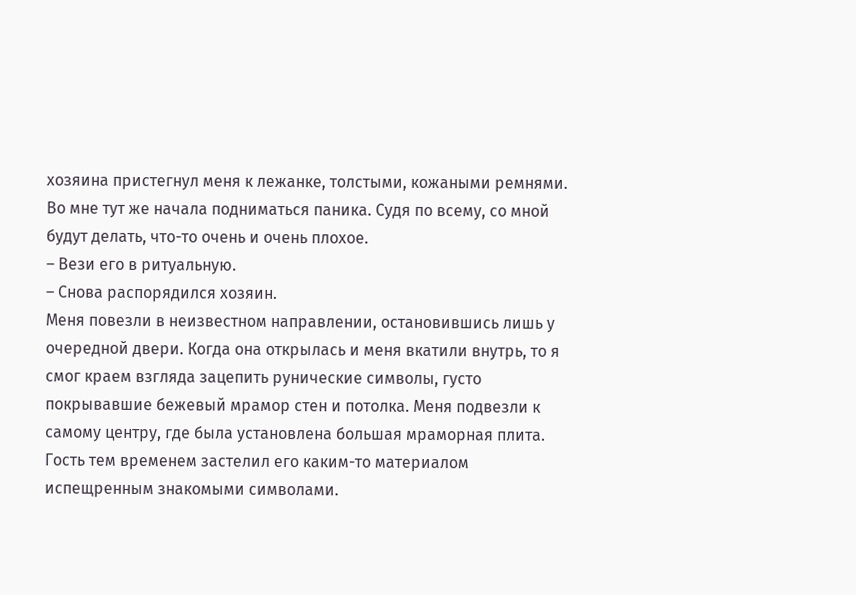хозяина пристегнул меня к лежанке, толстыми, кожаными ремнями. Во мне тут же начала подниматься паника. Судя по всему, со мной будут делать, что-то очень и очень плохое.
– Вези его в ритуальную.
– Снова распорядился хозяин.
Меня повезли в неизвестном направлении, остановившись лишь у очередной двери. Когда она открылась и меня вкатили внутрь, то я смог краем взгляда зацепить рунические символы, густо покрывавшие бежевый мрамор стен и потолка. Меня подвезли к самому центру, где была установлена большая мраморная плита. Гость тем временем застелил его каким-то материалом испещренным знакомыми символами.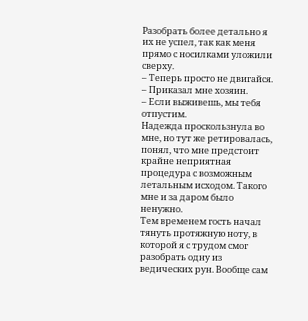Разобрать более детально я их не успел, так как меня прямо с носилками уложили сверху.
– Теперь просто не двигайся.
– Приказал мне хозяин.
– Если выживешь, мы тебя отпустим.
Надежда проскользнула во мне, но тут же ретировалась, понял, что мне предстоит крайне неприятная процедура с возможным летальным исходом. Такого мне и за даром было ненужно.
Тем временем гость начал тянуть протяжную ноту, в которой я с трудом смог разобрать одну из ведических рун. Вообще сам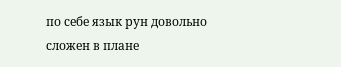по себе язык рун довольно сложен в плане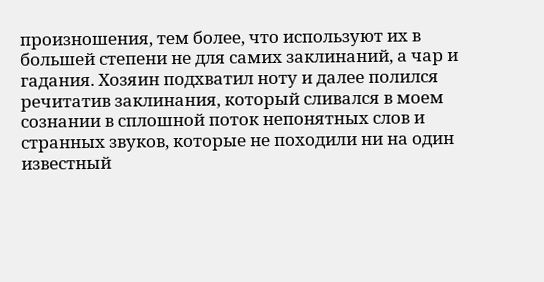произношения, тем более, что используют их в большей степени не для самих заклинаний, а чар и гадания. Хозяин подхватил ноту и далее полился речитатив заклинания, который сливался в моем сознании в сплошной поток непонятных слов и странных звуков, которые не походили ни на один известный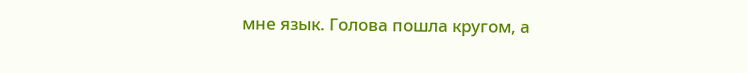мне язык. Голова пошла кругом, а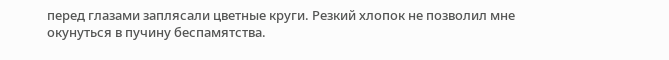перед глазами заплясали цветные круги. Резкий хлопок не позволил мне окунуться в пучину беспамятства.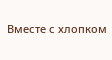Вместе с хлопком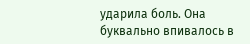ударила боль. Она буквально впивалось в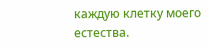каждую клетку моего естества.